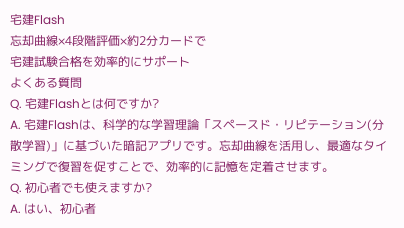宅建Flash
忘却曲線×4段階評価×約2分カードで
宅建試験合格を効率的にサポート
よくある質問
Q. 宅建Flashとは何ですか?
A. 宅建Flashは、科学的な学習理論「スペースド・リピテーション(分散学習)」に基づいた暗記アプリです。忘却曲線を活用し、最適なタイミングで復習を促すことで、効率的に記憶を定着させます。
Q. 初心者でも使えますか?
A. はい、初心者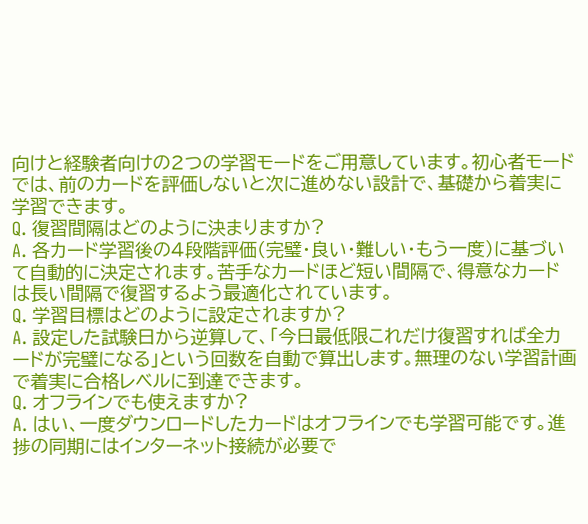向けと経験者向けの2つの学習モードをご用意しています。初心者モードでは、前のカードを評価しないと次に進めない設計で、基礎から着実に学習できます。
Q. 復習間隔はどのように決まりますか?
A. 各カード学習後の4段階評価(完璧・良い・難しい・もう一度)に基づいて自動的に決定されます。苦手なカードほど短い間隔で、得意なカードは長い間隔で復習するよう最適化されています。
Q. 学習目標はどのように設定されますか?
A. 設定した試験日から逆算して、「今日最低限これだけ復習すれば全カードが完璧になる」という回数を自動で算出します。無理のない学習計画で着実に合格レベルに到達できます。
Q. オフラインでも使えますか?
A. はい、一度ダウンロードしたカードはオフラインでも学習可能です。進捗の同期にはインターネット接続が必要で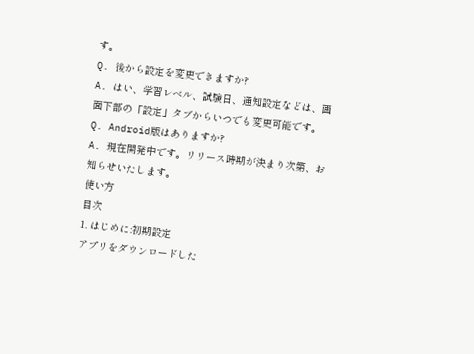す。
Q. 後から設定を変更できますか?
A. はい、学習レベル、試験日、通知設定などは、画面下部の「設定」タブからいつでも変更可能です。
Q. Android版はありますか?
A. 現在開発中です。リリース時期が決まり次第、お知らせいたします。
使い方
目次
1. はじめに:初期設定
アプリをダウンロードした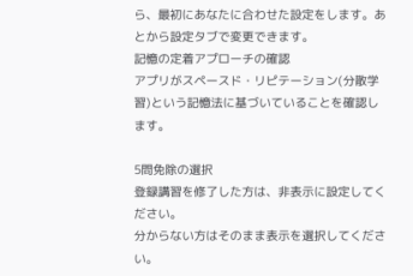ら、最初にあなたに合わせた設定をします。あとから設定タブで変更できます。
記憶の定着アプローチの確認
アプリがスペースド・リピテーション(分散学習)という記憶法に基づいていることを確認します。

5問免除の選択
登録講習を修了した方は、非表示に設定してください。
分からない方はそのまま表示を選択してください。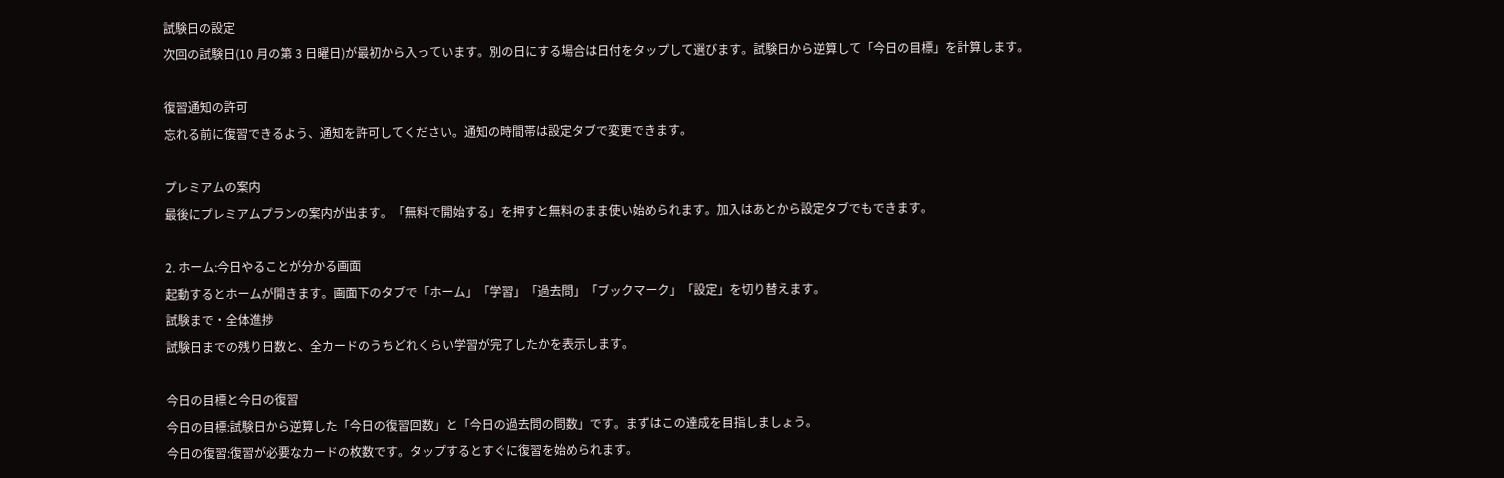試験日の設定
次回の試験日(10 月の第 3 日曜日)が最初から入っています。別の日にする場合は日付をタップして選びます。試験日から逆算して「今日の目標」を計算します。

復習通知の許可
忘れる前に復習できるよう、通知を許可してください。通知の時間帯は設定タブで変更できます。

プレミアムの案内
最後にプレミアムプランの案内が出ます。「無料で開始する」を押すと無料のまま使い始められます。加入はあとから設定タブでもできます。

2. ホーム:今日やることが分かる画面
起動するとホームが開きます。画面下のタブで「ホーム」「学習」「過去問」「ブックマーク」「設定」を切り替えます。
試験まで・全体進捗
試験日までの残り日数と、全カードのうちどれくらい学習が完了したかを表示します。

今日の目標と今日の復習
今日の目標:試験日から逆算した「今日の復習回数」と「今日の過去問の問数」です。まずはこの達成を目指しましょう。
今日の復習:復習が必要なカードの枚数です。タップするとすぐに復習を始められます。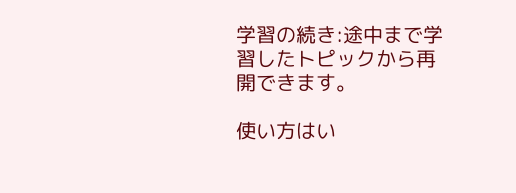学習の続き:途中まで学習したトピックから再開できます。

使い方はい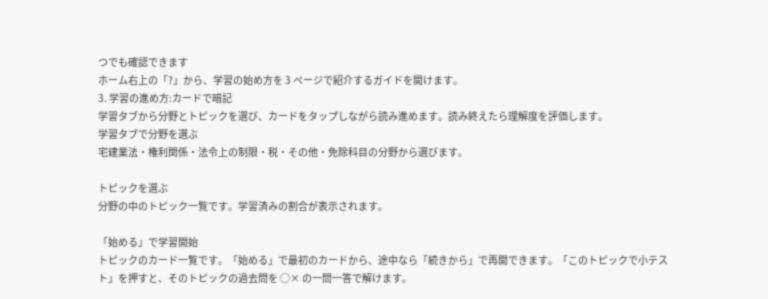つでも確認できます
ホーム右上の「?」から、学習の始め方を 3 ページで紹介するガイドを開けます。
3. 学習の進め方:カードで暗記
学習タブから分野とトピックを選び、カードをタップしながら読み進めます。読み終えたら理解度を評価します。
学習タブで分野を選ぶ
宅建業法・権利関係・法令上の制限・税・その他・免除科目の分野から選びます。

トピックを選ぶ
分野の中のトピック一覧です。学習済みの割合が表示されます。

「始める」で学習開始
トピックのカード一覧です。「始める」で最初のカードから、途中なら「続きから」で再開できます。「このトピックで小テスト」を押すと、そのトピックの過去問を ○× の一問一答で解けます。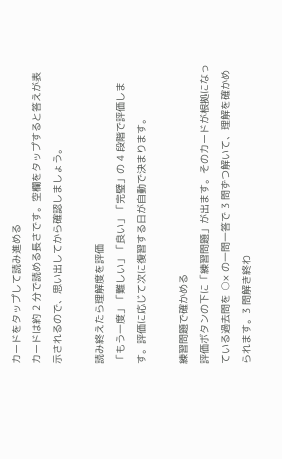カードをタップして読み進める
カードは約 2 分で読める長さです。空欄をタップすると答えが表示されるので、思い出してから確認しましょう。

読み終えたら理解度を評価
「もう一度」「難しい」「良い」「完璧」の 4 段階で評価します。評価に応じて次に復習する日が自動で決まります。

練習問題で確かめる
評価ボタンの下に「練習問題」が出ます。そのカードが根拠になっている過去問を ○× の一問一答で 3 問ずつ解いて、理解を確かめられます。3 問解き終わ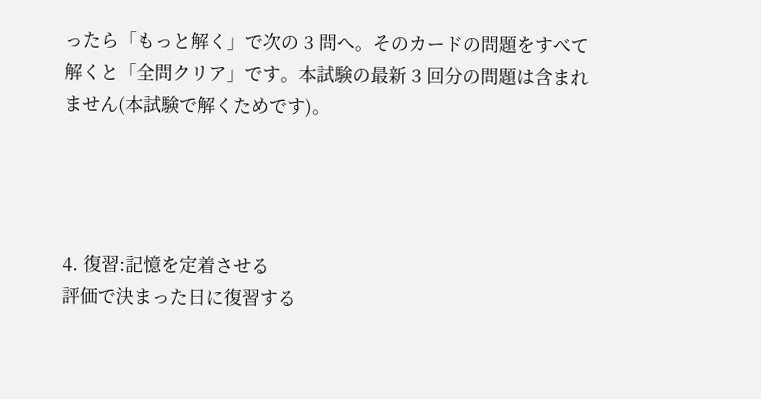ったら「もっと解く」で次の 3 問へ。そのカードの問題をすべて解くと「全問クリア」です。本試験の最新 3 回分の問題は含まれません(本試験で解くためです)。




4. 復習:記憶を定着させる
評価で決まった日に復習する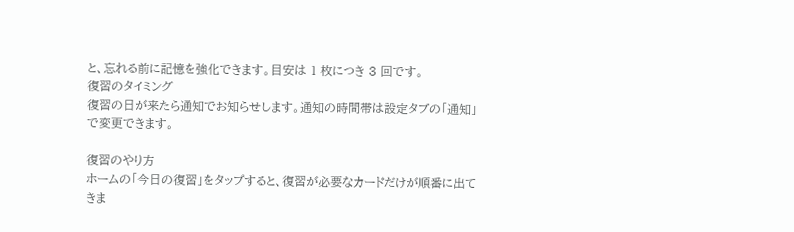と、忘れる前に記憶を強化できます。目安は 1 枚につき 3 回です。
復習のタイミング
復習の日が来たら通知でお知らせします。通知の時間帯は設定タブの「通知」で変更できます。

復習のやり方
ホームの「今日の復習」をタップすると、復習が必要なカードだけが順番に出てきま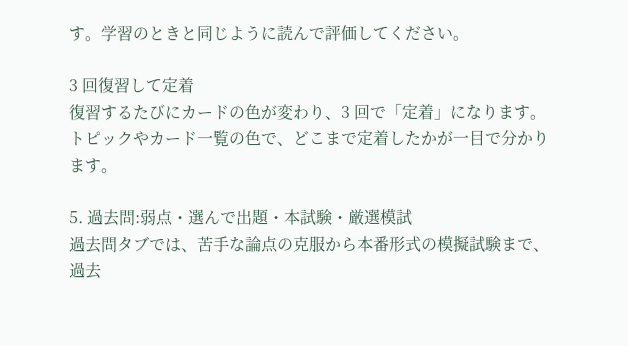す。学習のときと同じように読んで評価してください。

3 回復習して定着
復習するたびにカードの色が変わり、3 回で「定着」になります。トピックやカード一覧の色で、どこまで定着したかが一目で分かります。

5. 過去問:弱点・選んで出題・本試験・厳選模試
過去問タブでは、苦手な論点の克服から本番形式の模擬試験まで、過去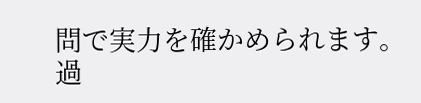問で実力を確かめられます。
過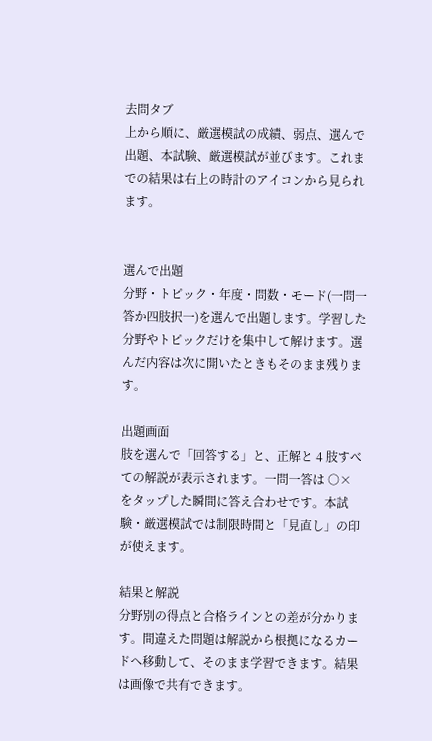去問タブ
上から順に、厳選模試の成績、弱点、選んで出題、本試験、厳選模試が並びます。これまでの結果は右上の時計のアイコンから見られます。


選んで出題
分野・トピック・年度・問数・モード(一問一答か四肢択一)を選んで出題します。学習した分野やトピックだけを集中して解けます。選んだ内容は次に開いたときもそのまま残ります。

出題画面
肢を選んで「回答する」と、正解と 4 肢すべての解説が表示されます。一問一答は ○× をタップした瞬間に答え合わせです。本試験・厳選模試では制限時間と「見直し」の印が使えます。

結果と解説
分野別の得点と合格ラインとの差が分かります。間違えた問題は解説から根拠になるカードへ移動して、そのまま学習できます。結果は画像で共有できます。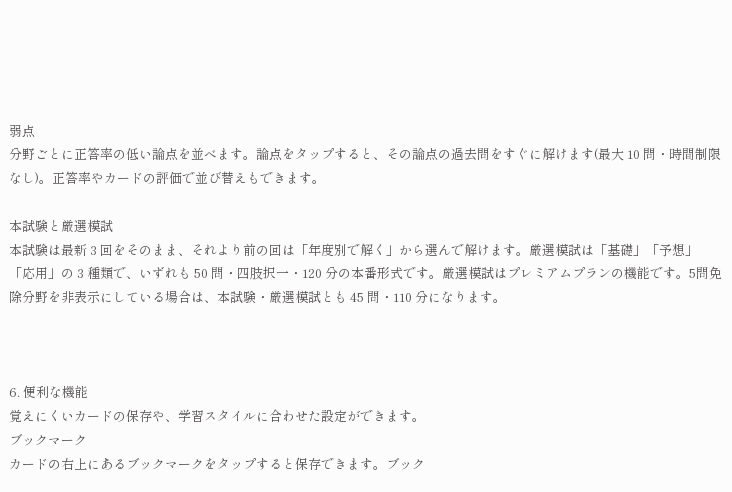弱点
分野ごとに正答率の低い論点を並べます。論点をタップすると、その論点の過去問をすぐに解けます(最大 10 問・時間制限なし)。正答率やカードの評価で並び替えもできます。

本試験と厳選模試
本試験は最新 3 回をそのまま、それより前の回は「年度別で解く」から選んで解けます。厳選模試は「基礎」「予想」「応用」の 3 種類で、いずれも 50 問・四肢択一・120 分の本番形式です。厳選模試はプレミアムプランの機能です。5問免除分野を非表示にしている場合は、本試験・厳選模試とも 45 問・110 分になります。



6. 便利な機能
覚えにくいカードの保存や、学習スタイルに合わせた設定ができます。
ブックマーク
カードの右上にあるブックマークをタップすると保存できます。ブック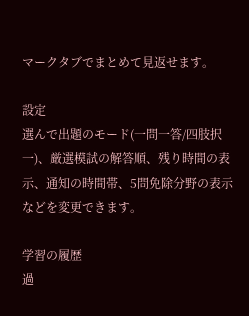マークタブでまとめて見返せます。

設定
選んで出題のモード(一問一答/四肢択一)、厳選模試の解答順、残り時間の表示、通知の時間帯、5問免除分野の表示などを変更できます。

学習の履歴
過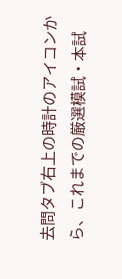去問タブ右上の時計のアイコンから、これまでの厳選模試・本試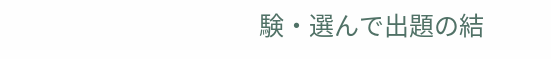験・選んで出題の結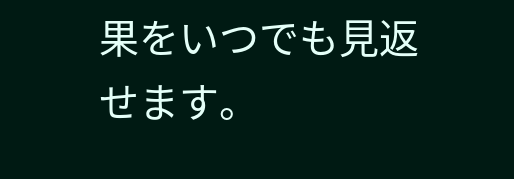果をいつでも見返せます。